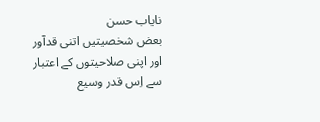نایاب حسن
بعض شخصیتیں اتنی قدآور اور اپنی صلاحیتوں کے اعتبار سے اِس قدر وسیع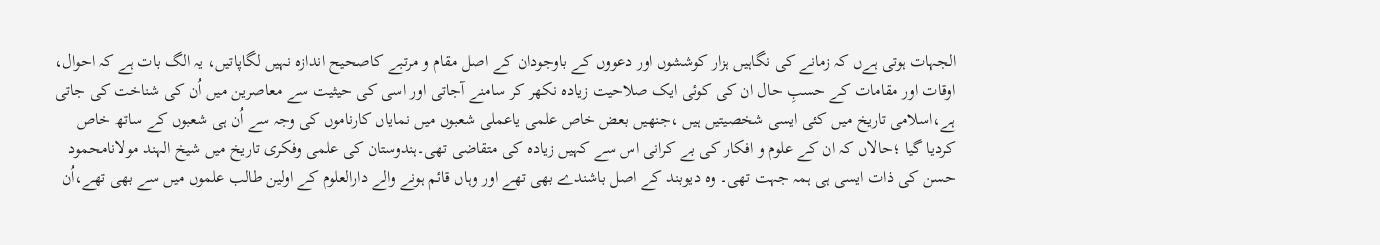الجہات ہوتی ہےں کہ زمانے کی نگاہیں ہزار کوششوں اور دعووں کے باوجودان کے اصل مقام و مرتبے کاصحیح اندازہ نہیں لگاپاتیں، یہ الگ بات ہے کہ احوال، اوقات اور مقامات کے حسبِ حال ان کی کوئی ایک صلاحیت زیادہ نکھر کر سامنے آجاتی اور اسی کی حیثیت سے معاصرین میں اُن کی شناخت کی جاتی ہے،اسلامی تاریخ میں کئی ایسی شخصیتیں ہیں ،جنھیں بعض خاص علمی یاعملی شعبوں میں نمایاں کارناموں کی وجہ سے اُن ہی شعبوں کے ساتھ خاص کردیا گیا ؛حالاں کہ ان کے علوم و افکار کی بے کرانی اس سے کہیں زیادہ کی متقاضی تھی۔ہندوستان کی علمی وفکری تاریخ میں شیخ الہند مولانامحمود حسن کی ذات ایسی ہی ہمہ جہت تھی۔ وہ دیوبند کے اصل باشندے بھی تھے اور وہاں قائم ہونے والے دارالعلوم کے اولین طالب علموں میں سے بھی تھے،اُن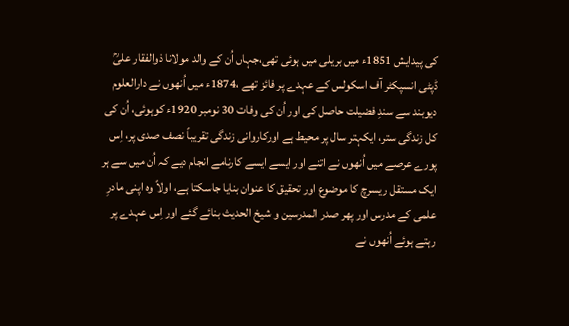کی پیدایش 1851ء میں بریلی میں ہوئی تھی،جہاں اُن کے والد مولانا ذوالفقار علیؒ ڈپٹی انسپکٹر آف اسکولس کے عہدے پر فائز تھے ،1874ء میں اُنھوں نے دارالعلوم دیوبند سے سندِ فضیلت حاصل کی اور اُن کی وفات 30 نومبر 1920ء کوہوئی، اُن کی کل زندگی ستر، ایکہتر سال پر محیط ہے اورکاروانی زندگی تقریباً نصف صدی پر، اِس پورے عرصے میں اُنھوں نے اتنے اور ایسے ایسے کارنامے انجام دیے کہ اُن میں سے ہر ایک مستقل ریسرچ کا موضوع اور تحقیق کا عنوان بنایا جاسکتا ہے، اولاً وہ اپنی مادرِ علمی کے مدرس اور پھر صدر المدرسین و شیخ الحدیث بنائے گئے اور اِس عہدے پر رہتے ہوئے اُنھوں نے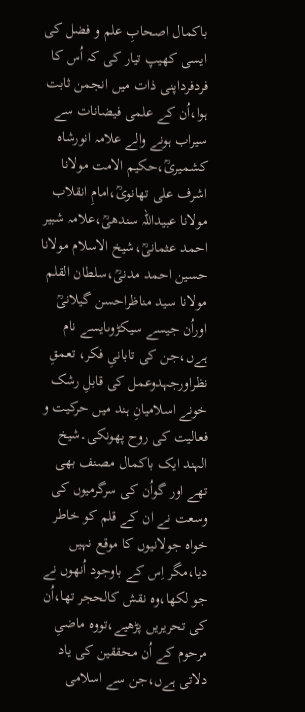باکمال اصحابِ علم و فضل کی ایسی کھیپ تیار کی کہ اُس کا فردفرداپنی ذات میں انجمن ثابت ہوا،اُن کے علمی فیضانات سے سیراب ہونے والے علامہ انورشاہ کشمیریؒ،حکیم الامت مولانا اشرف علی تھانویؒ،امامِ انقلاب مولانا عبیداللہ سندھیؒ،علامہ شبیر احمد عثمانیؒ،شیخ الاسلام مولانا حسین احمد مدنیؒ،سلطان القلم مولانا سید مناظراحسن گیلانیؒ اوراُن جیسے سیکڑوںایسے نام ہےں،جن کی تابانیِ فکر، تعمقِ نظراورجہدوعمل کی قابلِ رشک خونے اسلامیانِ ہند میں حرکیت و فعالیت کی روح پھونکی۔شیخ الہند ایک باکمال مصنف بھی تھے اور گواُن کی سرگرمیوں کی وسعت نے ان کے قلم کو خاطر خواہ جولانیوں کا موقع نہیں دیا،مگر اِس کے باوجود اُنھوں نے جو لکھا،وہ نقش کالحجر تھا،اُن کی تحریریں پڑھیے،تووہ ماضیِ مرحوم کے اُن محققین کی یاد دلاتی ہےں،جن سے اسلامی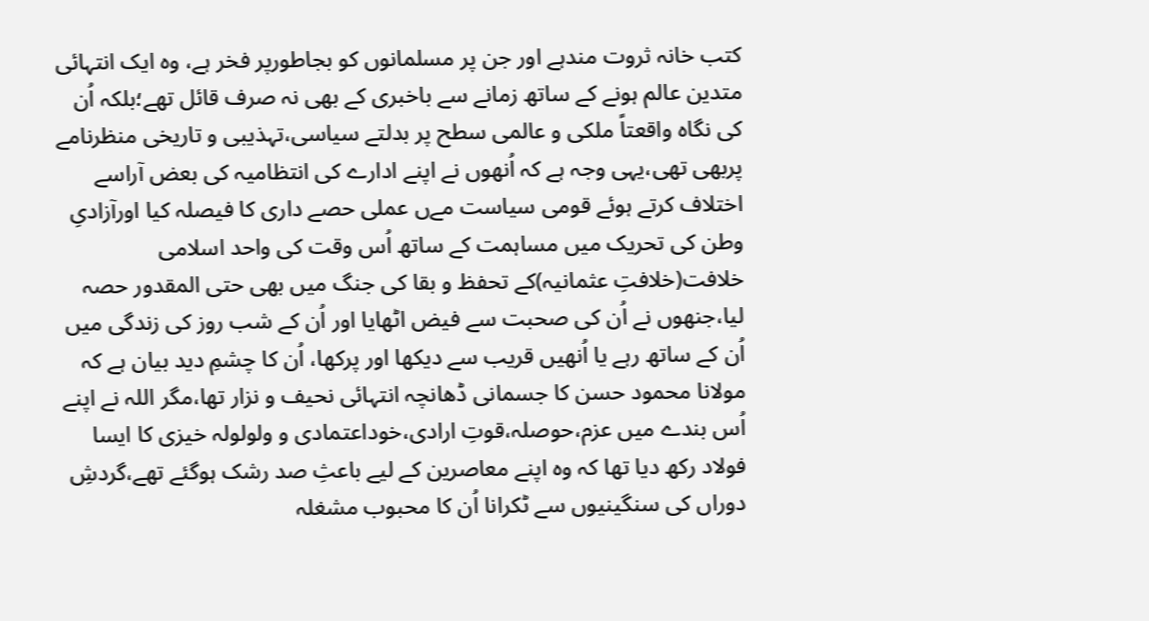کتب خانہ ثروت مندہے اور جن پر مسلمانوں کو بجاطورپر فخر ہے، وہ ایک انتہائی متدین عالم ہونے کے ساتھ زمانے سے باخبری کے بھی نہ صرف قائل تھے؛بلکہ اُن کی نگاہ واقعتاً ملکی و عالمی سطح پر بدلتے سیاسی،تہذیبی و تاریخی منظرنامے پربھی تھی،یہی وجہ ہے کہ اُنھوں نے اپنے ادارے کی انتظامیہ کی بعض آراسے اختلاف کرتے ہوئے قومی سیاست مےں عملی حصے داری کا فیصلہ کیا اورآزادیِ وطن کی تحریک میں مساہمت کے ساتھ اُس وقت کی واحد اسلامی خلافت(خلافتِ عثمانیہ)کے تحفظ و بقا کی جنگ میں بھی حتی المقدور حصہ لیا،جنھوں نے اُن کی صحبت سے فیض اٹھایا اور اُن کے شب روز کی زندگی میں اُن کے ساتھ رہے یا اُنھیں قریب سے دیکھا اور پرکھا، اُن کا چشمِ دید بیان ہے کہ مولانا محمود حسن کا جسمانی ڈھانچہ انتہائی نحیف و نزار تھا،مگر اللہ نے اپنے اُس بندے میں عزم،حوصلہ،قوتِ ارادی،خوداعتمادی و ولولولہ خیزی کا ایسا فولاد رکھ دیا تھا کہ وہ اپنے معاصرین کے لیے باعثِ صد رشک ہوگئے تھے،گردشِ دوراں کی سنگینیوں سے ٹکرانا اُن کا محبوب مشغلہ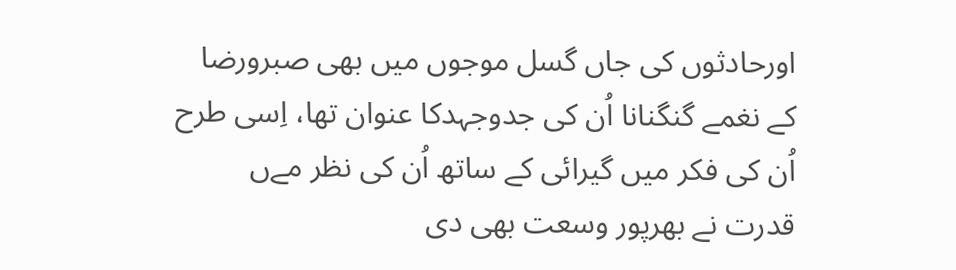اورحادثوں کی جاں گسل موجوں میں بھی صبرورضا کے نغمے گنگنانا اُن کی جدوجہدکا عنوان تھا، اِسی طرح اُن کی فکر میں گیرائی کے ساتھ اُن کی نظر مےں قدرت نے بھرپور وسعت بھی دی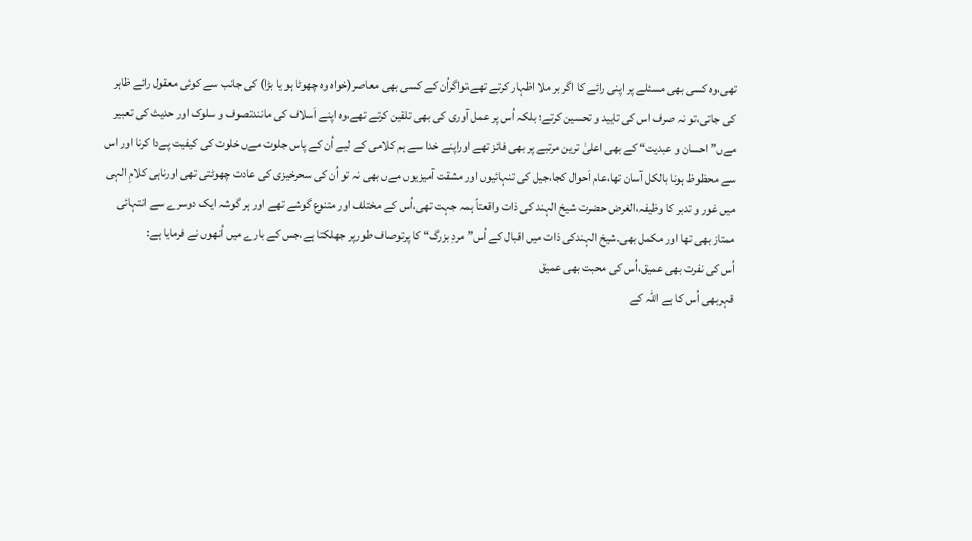تھی،وہ کسی بھی مسئلے پر اپنی رائے کا اگر بر ملا اظہار کرتے تھے،تواگراُن کے کسی بھی معاصر(خواہ وہ چھوٹا ہو یا بڑا) کی جانب سے کوئی معقول رائے ظاہر کی جاتی،تو نہ صرف اس کی تایید و تحسین کرتے؛ بلکہ اُس پر عمل آوری کی بھی تلقین کرتے تھے،وہ اپنے اَسلاف کی مانندتصوف و سلوک اور حدیث کی تعبیر مےں” احسان و عبدیت“ کے بھی اعلیٰ ترین مرتبے پر بھی فائز تھے اوراپنے خدا سے ہم کلامی کے لیے اُن کے پاس جلوت مےں خلوت کی کیفیت پےدا کرنا اور اس سے محظوظ ہونا بالکل آسان تھا،عام اَحوال کجا،جیل کی تنہائیوں اور مشقت آمیزیوں مےں بھی نہ تو اُن کی سحرخیزی کی عادت چھوٹتی تھی اورناہی کلامِ الہی میں غور و تدبر کا وظیفہ،الغرض حضرت شیخ الہند کی ذات واقعتاً ہمہ جہت تھی،اُس کے مختلف اور متنوع گوشے تھے اور ہر گوشہ ایک دوسرے سے انتہائی ممتاز بھی تھا اور مکمل بھی۔شیخ الہندکی ذات میں اقبال کے اُس” مردِ بزرگ“ کا پرتوصاف طورپر جھلکتا ہے،جس کے بارے میں اُنھوں نے فرمایا ہے:
اُس کی نفرت بھی عمیق،اُس کی محبت بھی عمیق
قہربھی اُس کا ہے اللہ کے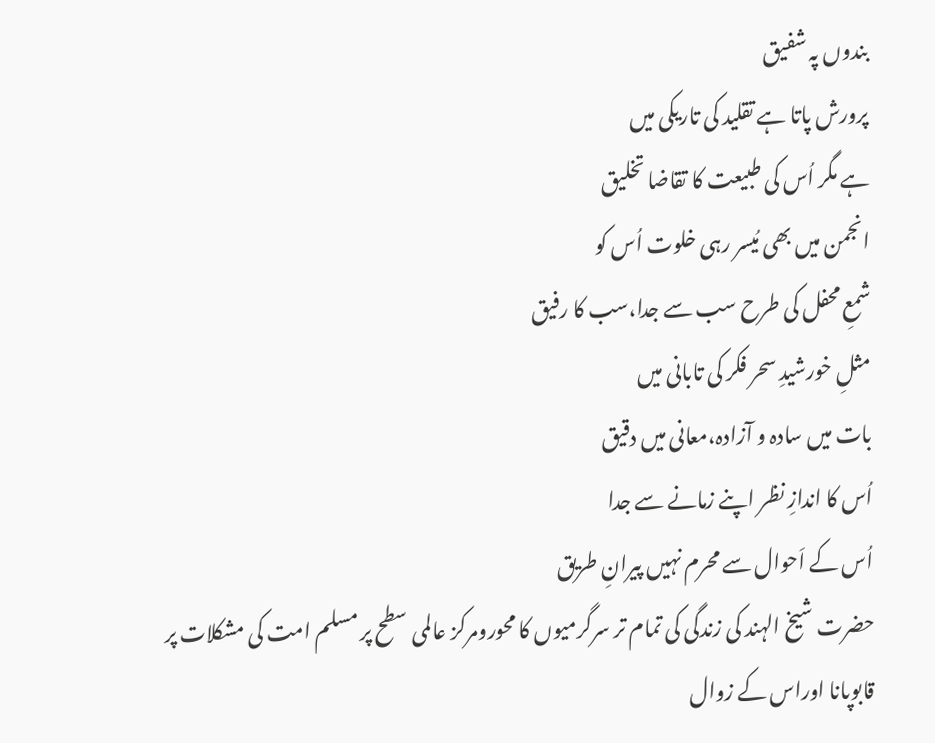بندوں پہ شفیق
پرورش پاتا ہے تقلید کی تاریکی میں
ہے مگر اُس کی طبیعت کا تقاضا تخلیق
انجمن میں بھی مُیسر رہی خلوت اُس کو
شمعِ محفل کی طرح سب سے جدا،سب کا رفیق
مثلِ خورشیدِ سحر فکر کی تابانی میں
بات میں سادہ و آزادہ،معانی میں دقیق
اُس کا اندازِ نظر اپنے زمانے سے جدا
اُس کے اَحوال سے محرم نہیں پیرانِ طریق
حضرت شیخ الہند کی زندگی کی تمام تر سرگرمیوں کا محورومرکز عالمی سطح پر مسلم امت کی مشکلات پر قابوپانا اوراس کے زوال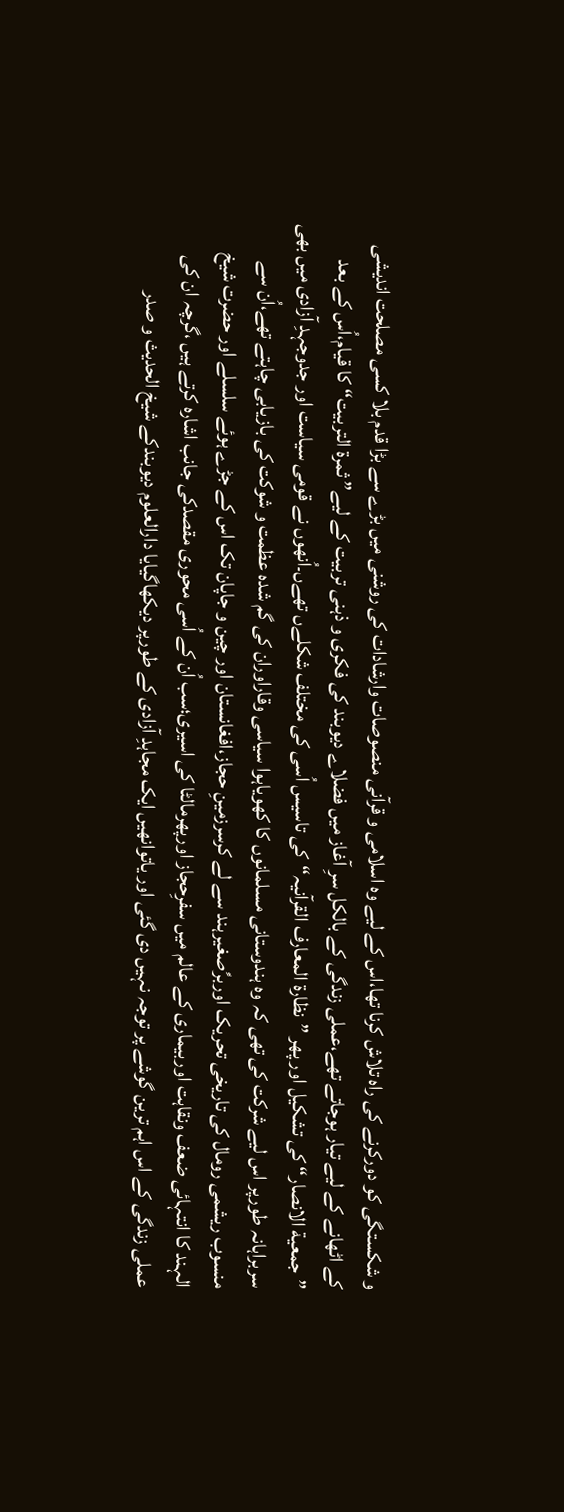و شکستگی کو دورکرنے کی راہ تلاش کرنا تھا،اس کے لیے وہ اسلامی و قرآنی منصوصات وارشادات کی روشنی میں بڑے سے بڑا قدم بلا کسی مصلحت اندیشی کے اٹھانے کے لیے تیار ہوجاتے تھے،عملی زندگی کے بالکل سرِ آغاز میں فضلاے دیوبند کی فکری و ذہنی تربیت کے لیے” ثمرة التربیت“ کا قیام،اُس کے بعد ”جمعیة الانصار“ کی تشکیل اور پھر ”نظارة المعارف القرآنیہ“کی تاسیس اُسی کی مختلف شکلےں تھےں۔اُنھوں نے قومی سیاست اور جدوجہدِ آزادی میں بھی سربراہانہ طورپر اس لیے شرکت کی تھی کہ وہ ہندوستانی مسلمانوں کا کھویاہوا سیاسی وقاراوران کی گم شدہ عظمت و شوکت کی بازیابی چاہتے تھے،اُن سے منسوب ریشمی رومال کی تاریخی تحریک اوربرِّصغیرہند سے لے کرسرزمینِ حجاز،افغانستان اور چین و جاپان تک اس کے جڑے ہوئے سلسلے اور حضرت شیخ الہند کا انتہائی ضعف ونقاہت اوربیماری کے عالم میں سفرِحجاز اورپھرمالٹا کی اسیری؛سب اُن کے اُسی محوری مقصدکی جانب اشارہ کرتے ہیں ،گرچہ ان کی عملی زندگی کے اس اہم ترین گوشے پر توجہ نہیں دی گئی اور یاتوانھیں ایک مجاہدِ آزادی کے طورپر دیکھاگیایا دارالعلوم دیوبندکے شیخ الحدیث و صدر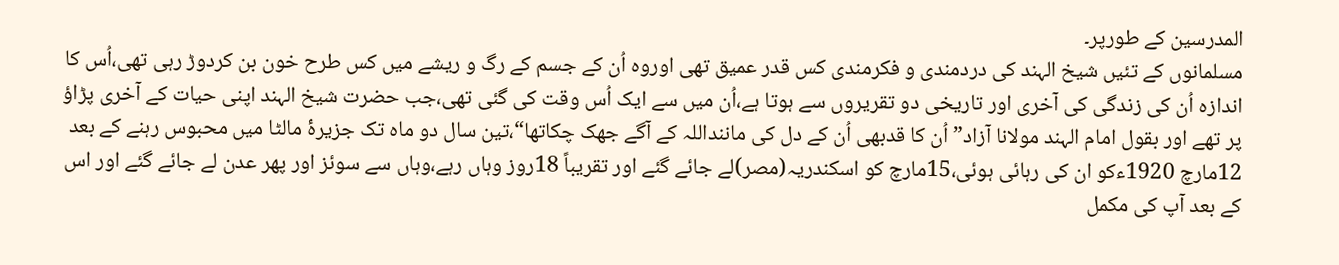المدرسین کے طورپر۔
مسلمانوں کے تئیں شیخ الہند کی دردمندی و فکرمندی کس قدر عمیق تھی اوروہ اُن کے جسم کے رگ و ریشے میں کس طرح خون بن کردوڑ رہی تھی،اُس کا اندازہ اُن کی زندگی کی آخری اور تاریخی دو تقریروں سے ہوتا ہے،اُن میں سے ایک اُس وقت کی گئی تھی،جب حضرت شیخ الہند اپنی حیات کے آخری پڑاؤ پر تھے اور بقول امام الہند مولانا آزاد” اُن کا قدبھی اُن کے دل کی ماننداللہ کے آگے جھک چکاتھا“،تین سال دو ماہ تک جزیرۂ مالٹا ميں محبوس رہنے کے بعد 12مارچ 1920ءکو ان کی رہائی ہوئی،15مارچ کو اسکندریہ(مصر)لے جائے گئے اور تقریباً 18روز وہاں رہے،وہاں سے سوئز اور پھر عدن لے جائے گئے اور اس کے بعد آپ کی مکمل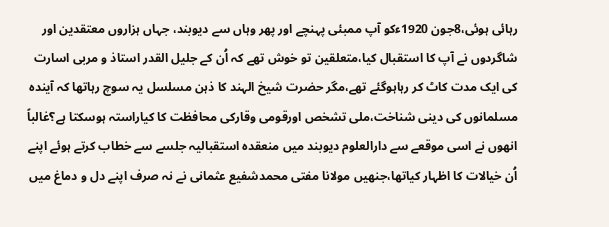رہائی ہوئی،8جون 1920ءکو آپ ممبئی پہنچے اور پھر وہاں سے دیوبند، جہاں ہزاروں معتقدین اور شاگردوں نے آپ کا استقبال کیا،متعلقین تو خوش تھے کہ اُن کے جلیل القدر استاذ و مربی اسارت کی ایک مدت کاٹ کر رہاہوگئے تھے،مگر حضرت شیخ الہند کا ذہن مسلسل یہ سوچ رہاتھا کہ آیندہ مسلمانوں کی دینی شناخت،ملی تشخص اورقومی وقارکی محافظت کا کیاراستہ ہوسکتا ہے؟غالباً انھوں نے اسی موقعے سے دارالعلوم دیوبند میں منعقدہ استقبالیہ جلسے سے خطاب کرتے ہوئے اپنے اُن خیالات کا اظہار کیاتھا،جنھیں مولانا مفتی محمدشفیع عثمانی نے نہ صرف اپنے دل و دماغ میں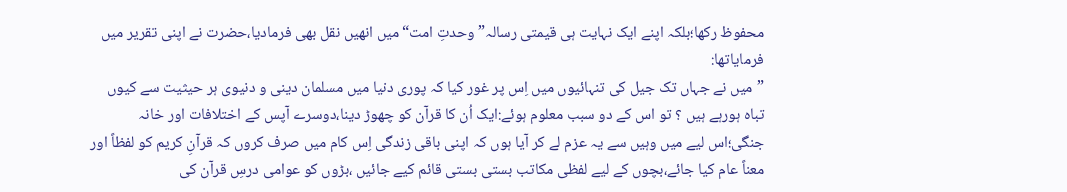محفوظ رکھا؛بلکہ اپنے ایک نہایت ہی قیمتی رسالہ”وحدتِ امت“میں انھیں نقل بھی فرمادیا،حضرت نے اپنی تقریر میں فرمایاتھا:
”میں نے جہاں تک جیل کی تنہائیوں میں اِس پر غور کیا کہ پوری دنیا میں مسلمان دینی و دنیوی ہر حیثیت سے کیوں تباہ ہورہے ہیں ؟ تو اس کے دو سبب معلوم ہوئے:ایک اُن کا قرآن کو چھوڑ دینا،دوسرے آپس کے اختلافات اور خانہ جنگی؛اس لیے میں وہیں سے یہ عزم لے کر آیا ہوں کہ اپنی باقی زندگی اِس کام میں صرف کروں کہ قرآنِ کریم کو لفظاً اور معناً عام کیا جائے،بچوں کے لیے لفظی مکاتب بستی بستی قائم کیے جائیں ،بڑوں کو عوامی درسِ قرآن کی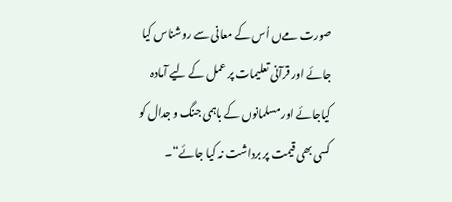صورت مےں اُس کے معانی سے روشناس کیا جائے اور قرآنی تعلیمات پر عمل کے لیے آمادہ کیاجائے اور مسلمانوں کے باہمی جنگ و جدال کو کسی بھی قیمت پر برداشت نہ کیا جائے“۔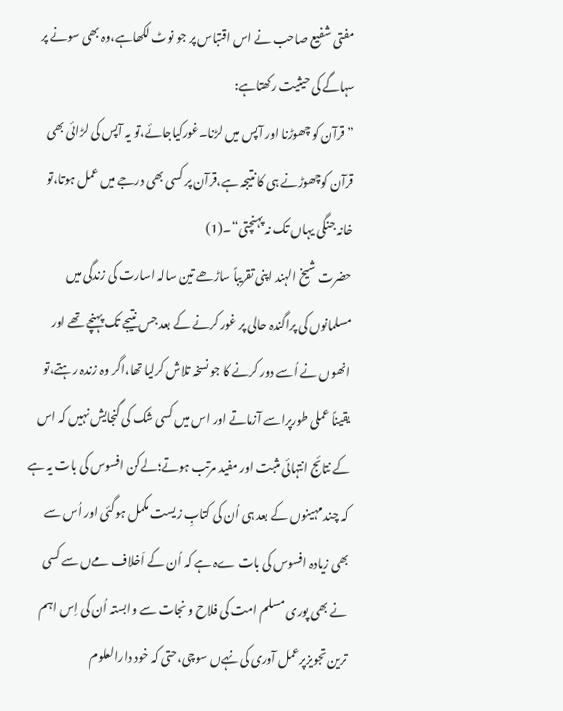مفتی شفیع صاحب نے اس اقتباس پر جو نوٹ لکھاہے،وہ بھی سونے پر سہاگے کی حیثیت رکھتاہے:
”قرآن کو چھوڑنا اور آپس میں لڑنا۔غورکیاجائے،تو یہ آپس کی لڑائی بھی قرآن کوچھوڑنے ہی کا نتیجہ ہے،قرآن پر کسی بھی درجے میں عمل ہوتا،تو خانہ جنگی یہاں تک نہ پہنچتی“۔(1)
حضرت شیخ الہند اپنی تقریباً ساڑھے تین سالہ اسارت کی زندگی میں مسلمانوں کی پراگندہ حالی پر غور کرنے کے بعد جس نتیجے تک پہنچے تھے اور انھوں نے اُسے دور کرنے کا جو نسخہ تلاش کرلیا تھا،اگر وہ زندہ رہتے،تو یقیناً عملی طورپراسے آزماتے اور اس میں کسی شک کی گنجایش نہیں کہ اس کے نتائج انتہائی مثبت اور مفید مرتب ہوتے؛لےکن افسوس کی بات یہ ہے کہ چند مہینوں کے بعد ہی اُن کی کتابِ زیست مکمل ہوگئی اور اُس سے بھی زیادہ افسوس کی بات ےہ ہے کہ اُن کے اَخلاف مےں سے کسی نے بھی پوری مسلم امت کی فلاح و نجات سے وابستہ اُن کی اِس اہم ترین تجویزپرعمل آوری کی نہےں سوچی،حتی کہ خود دارالعلوم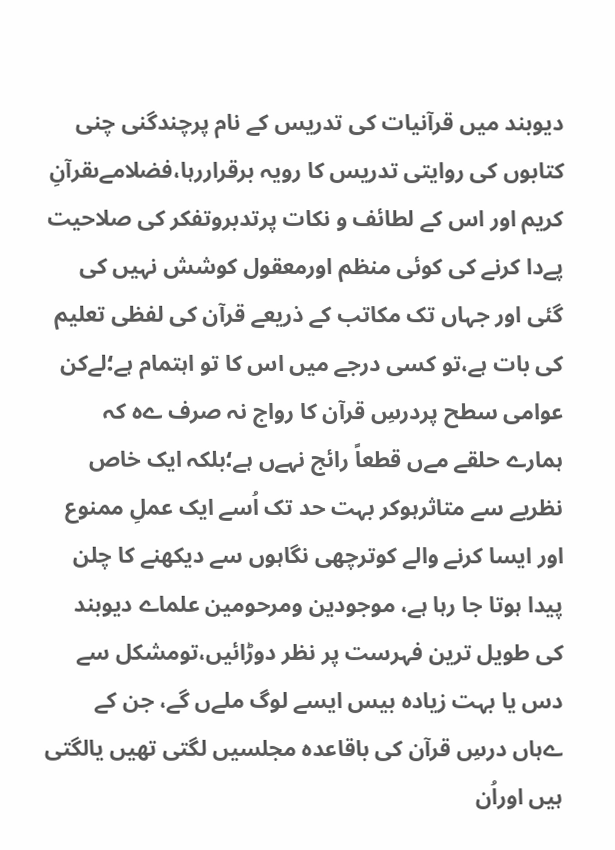دیوبند میں قرآنیات کی تدریس کے نام پرچندگنی چنی کتابوں کی روایتی تدریس کا رویہ برقراررہا،فضلامےںقرآنِ کریم اور اس کے لطائف و نکات پرتدبروتفکر کی صلاحیت پےدا کرنے کی کوئی منظم اورمعقول کوشش نہیں کی گئی اور جہاں تک مکاتب کے ذریعے قرآن کی لفظی تعلیم کی بات ہے،تو کسی درجے میں اس کا تو اہتمام ہے؛لےکن عوامی سطح پردرسِ قرآن کا رواج نہ صرف ےہ کہ ہمارے حلقے مےں قطعاً رائج نہےں ہے؛بلکہ ایک خاص نظریے سے متاثرہوکر بہت حد تک اُسے ایک عملِ ممنوع اور ایسا کرنے والے کوترچھی نگاہوں سے دیکھنے کا چلن پیدا ہوتا جا رہا ہے، موجودین ومرحومین علماے دیوبند کی طویل ترین فہرست پر نظر دوڑائیں،تومشکل سے دس یا بہت زیادہ بیس ایسے لوگ ملےں گے، جن کے ےہاں درسِ قرآن کی باقاعدہ مجلسیں لگتی تھیں یالگتی ہیں اوراُن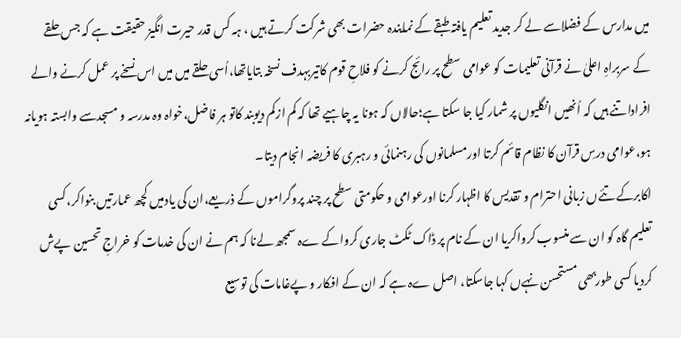میں مدارس کے فضلاسے لے کر جدید تعلیم یافتہ طبقے کے نمایندہ حضرات بھی شرکت کرتے ہیں ، ہہ کس قدر حیرت انگیز حقیقت ہے کہ جس حلقے کے سربراہِ اعلیٰ نے قرآنی تعلیمات کو عوامی سطح پر رائج کرنے کو فلاحِ قوم کاتیربہدف نسخہ بتایاتھا،اُسی حلقے میں میں اس نسخے پر عمل کرنے والے افراداتنے ہیں کہ اُنھیں انگلیوں پر شمار کیا جا سکتا ہے؛حالاں کہ ہونا یہ چاہیے تھا کہ کم ازکم دیوبند کاتو ہر فاضل،خواہ وہ مدرسہ و مسجدسے وابستہ ہویانہ ہو،عوامی درسِ قرآن کا نظام قائم کرتا اورمسلمانوں کی رہنمائی و رہبری کا فریضہ انجام دیتا۔
اکابرکے تئےں زبانی احترام و تقدیس کا اظہار کرنا اورعوامی و حکومتی سطح پر چند پروگراموں کے ذریعے،ان کی یادمیں کچھ عمارتیں بنواکر،کسی تعلیم گاہ کو ان سے منسوب کرواکریا ان کے نام پر ڈاک ٹکٹ جاری کرواکے ےہ سمجھ لےنا کہ ہم نے ان کی خدمات کو خراجِ تحسین پےش کردیا کسی طوربھی مستحسن نہےں کہا جاسکتا، اصل ےہ ہے کہ ان کے افکار و پےغامات کی توسیع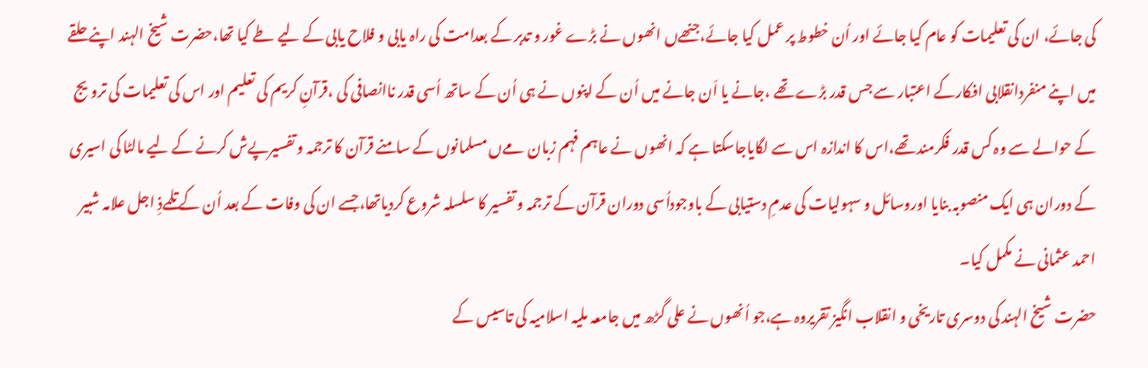کی جائے، ان کی تعلیمات کو عام کیا جائے اور اُن خطوط پر عمل کیا جائے،جنھےں انھوں نے بڑے غور و تدبر کے بعدامت کی راہ یابی و فلاح یابی کے لیے طے کیا تھا،حضرت شیخ الہند اپنے حلقے میں اپنے منفردانقلابی افکارکے اعتبار سے جس قدر بڑے تھے ،جانے یا اَن جانے میں اُن کے اپنوں نے ہی اُن کے ساتھ اُسی قدر ناانصافی کی ،قرآنِ کریم کی تعلیم اور اس کی تعلیمات کی ترویج کے حوالے سے وہ کس قدر فکرمند تھے،اس کا اندازہ اس سے لگایاجاسکتا ہے کہ انھوں نے عاہم فہم زبان مےں مسلمانوں کے سامنے قرآن کا ترجمہ و تفسیرپےش کرنے کے لیے مالٹا کی اسیری کے دوران ہی ایک منصوبہ بنایا اوروسائل و سہولیات کی عدمِ دستیابی کے باوجوداُسی دوران قرآن کے ترجمہ و تفسیر کا سلسلہ شروع کردیاتھا،جسے ان کی وفات کے بعد اُن کے تلمےذِ اجل علامہ شبیر احمد عثمانی نے مکمل کیا۔
حضرت شیخ الہند کی دوسری تاریخی و انقلاب انگیز تقریروہ ہے،جو اُنھوں نے علی گڑھ میں جامعہ ملیہ اسلامیہ کی تاسیس کے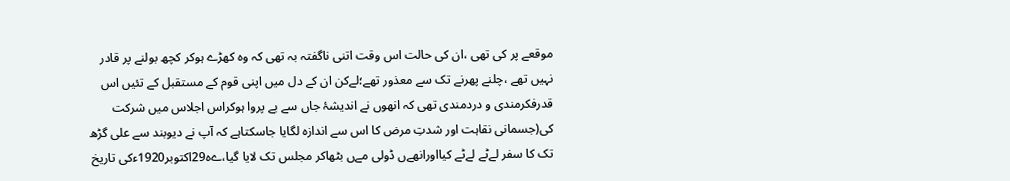موقعے پر کی تھی ،ان کی حالت اس وقت اتنی ناگفتہ بہ تھی کہ وہ کھڑے ہوکر کچھ بولنے پر قادر نہیں تھے ،چلنے پھرنے تک سے معذور تھے؛لےکن ان کے دل میں اپنی قوم کے مستقبل کے تئیں اس قدرفکرمندی و دردمندی تھی کہ انھوں نے اندیشۂ جاں سے بے پروا ہوکراس اجلاس میں شرکت کی(جسمانی نقاہت اور شدتِ مرض کا اس سے اندازہ لگایا جاسکتاہے کہ آپ نے دیوبند سے علی گڑھ تک کا سفر لےٹے لےٹے کیااورانھےں ڈولی مےں بٹھاکر مجلس تک لایا گیا،ےہ29اکتوبر1920ءکی تاریخ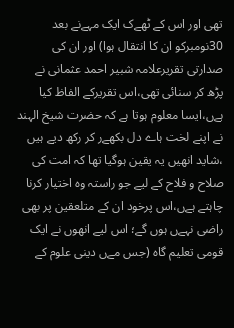تھی اور اس کے ٹھےک ایک مہےنے بعد 30نومبرکو ان کا انتقال ہوا) اور ان کی صدارتی تقریرعلامہ شبیر احمد عثمانی نے پڑھ کر سنائی تھی،اس تقریرکے الفاظ کیا ہےں،ایسا معلوم ہوتا ہے کہ حضرت شیخ الہند نے اپنے لخت ہاے دل بکھےر کر رکھ دیے ہیں ،شاید انھیں یہ یقین ہوگیا تھا کہ امت کی صلاح و فلاح کے لیے جو راستہ وہ اختیار کرنا چاہتے ہےں،اس پرخود ان کے متلعقین پر بھی راضی نہےں ہوں گے؛ اس لیے انھوں نے ایک قومی تعلیم گاہ (جس مےں دینی علوم کے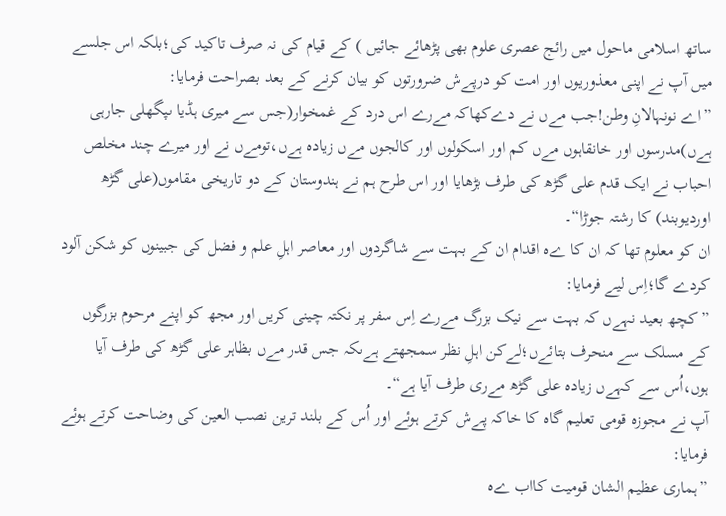ساتھ اسلامی ماحول میں رائج عصری علوم بھی پڑھائے جائیں ) کے قیام کی نہ صرف تاکید کی؛بلکہ اس جلسے میں آپ نے اپنی معذوریوں اور امت کو درپےش ضرورتوں کو بیان کرنے کے بعد بصراحت فرمایا:
”اے نونہالانِ وطن!جب مےں نے دےکھاکہ مےرے اس درد کے غمخوار(جس سے میری ہڈیا ںپگھلی جارہی ہےں)مدرسوں اور خانقاہوں مےں کم اور اسکولوں اور کالجوں مےں زیادہ ہےں،تومےں نے اور میرے چند مخلص احباب نے ایک قدم علی گڑھ کی طرف بڑھایا اور اس طرح ہم نے ہندوستان کے دو تاریخی مقاموں(علی گڑھ اوردیوبند) کا رشتہ جوڑا“۔
ان کو معلوم تھا کہ ان کا ےہ اقدام ان کے بہت سے شاگردوں اور معاصر اہلِ علم و فضل کی جبینوں کو شکن آلود کردے گا؛اِس لیے فرمایا:
”کچھ بعید نہےں کہ بہت سے نیک بزرگ مےرے اِس سفر پر نکتہ چینی کریں اور مجھ کو اپنے مرحوم بزرگوں کے مسلک سے منحرف بتائےں؛لےکن اہلِ نظر سمجھتے ہےںکہ جس قدر مےں بظاہر علی گڑھ کی طرف آیا ہوں،اُس سے کہےں زیادہ علی گڑھ مےری طرف آیا ہے“۔
آپ نے مجوزہ قومی تعلیم گاہ کا خاکہ پےش کرتے ہوئے اور اُس کے بلند ترین نصب العین کی وضاحت کرتے ہوئے فرمایا:
”ہماری عظیم الشان قومیت کااب ےہ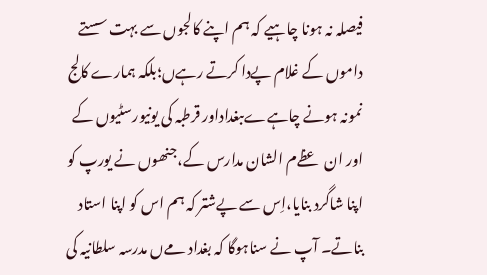فیصلہ نہ ہونا چاہیے کہ ہم اپنے کالجوں سے بہت سستے داموں کے غلام پےدا کرتے رہےں؛بلکہ ہمارے کالج نمونہ ہونے چاہےےںبغداداور قرطبہ کی یونیورسٹیوں کے اور ان عظےم الشان مدارس کے،جنھوں نے یورپ کو اپنا شاگرد بنایا،اِس سے پےشتر کہ ہم اس کو اپنا استاد بناتے۔ آپ نے سناہوگا کہ بغداد مےں مدرسہ سلطانیہ کی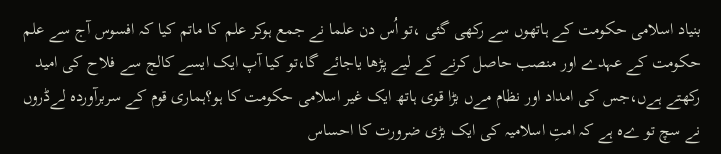بنیاد اسلامی حکومت کے ہاتھوں سے رکھی گئی ،تو اُس دن علما نے جمع ہوکر علم کا ماتم کیا کہ افسوس آج سے علم حکومت کے عہدے اور منصب حاصل کرنے کے لیے پڑھا یاجائے گا،تو کیا آپ ایک ایسے کالج سے فلاح کی امید رکھتے ہےں،جس کی امداد اور نظام مےں بڑا قوی ہاتھ ایک غیر اسلامی حکومت کا ہو؟ہماری قوم کے سربرآوردہ لےڈروں نے سچ تو ےہ ہے کہ امتِ اسلامیہ کی ایک بڑی ضرورت کا احساس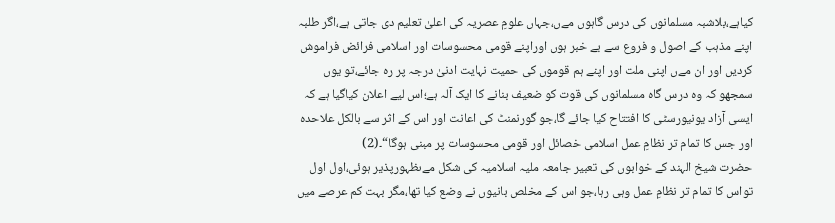کیاہے،بلاشبہ مسلمانوں کی درس گاہوں مےں،جہاں علومِ عصریہ کی اعلیٰ تعلیم دی جاتی ہے،اگر طلبہ اپنے مذہب کے اصول و فروع سے بے خبر ہوں اوراپنے قومی محسوسات اور اسلامی فرائض فراموش کردیں اور ان مےں اپنی ملت اور اپنے ہم قوموں کی حمیت نہایت ادنیٰ درجہ پر رہ جائے،تو یوں سمجھو کہ وہ درس گاہ مسلمانوں کی قوت کو ضعیف بنانے کا ایک آلہ ہے؛اس لیے اعلان کیاگیا ہے کہ ایسی آزاد یونیورسٹی کا افتتاح کیا جائے گا،جو گورنمنٹ کی اعانت اور اس کے اثر سے بالکل علاحدہ اور جس کا تمام تر نظامِ عمل اسلامی خصائل اور قومی محسوسات پر مبنی ہوگا“۔(2)
حضرت شیخ الہند کے خوابوں کی تعبیر جامعہ ملیہ اسلامیہ کی شکل مےںظہورپذیر ہوئی،اول اول تواس کا تمام تر نظامِ عمل وہی رہا،جو اس کے مخلص بانیوں نے وضع کیا تھا،مگر بہت کم عرصے میں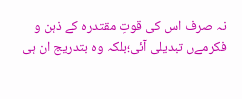نہ صرف اس کی قوتِ مقتدرہ کے ذہن و فکرمےں تبدیلی آئی؛بلکہ وہ بتدریج ان ہی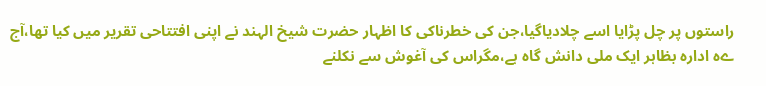راستوں پر چل پڑایا اسے چلادیاگیا،جن کی خطرناکی کا اظہار حضرت شیخ الہند نے اپنی افتتاحی تقریر میں کیا تھا،آج ےہ ادارہ بظاہر ایک ملی دانش گاہ ہے،مگراس کی آغوش سے نکلنے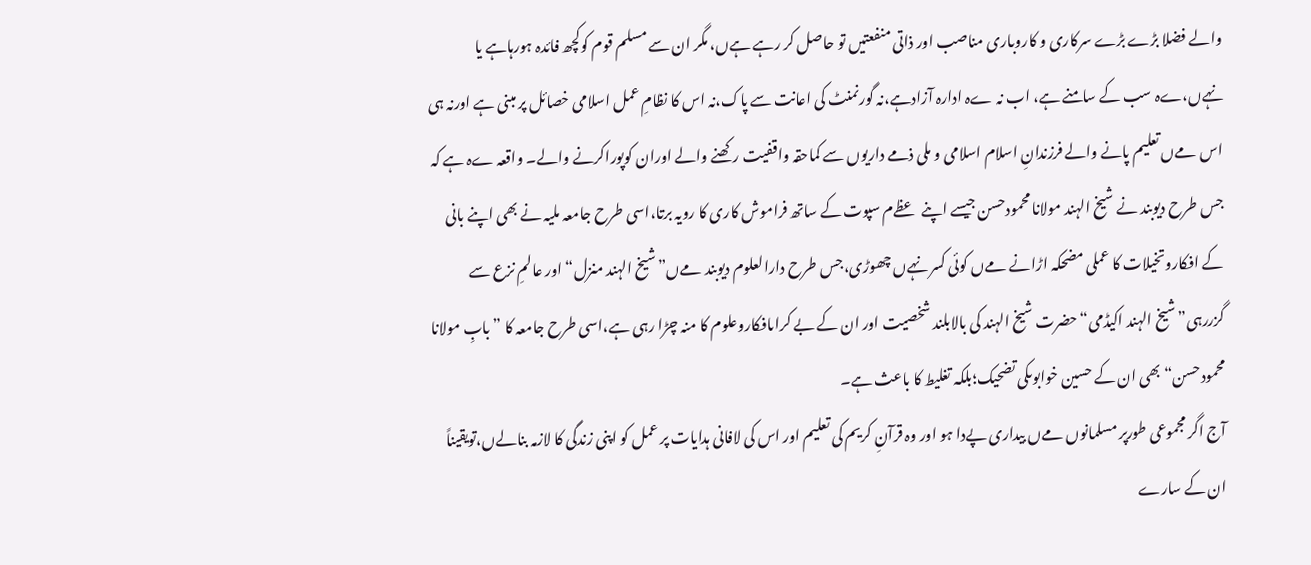والے فضلا بڑے بڑے سرکاری و کاروباری مناصب اور ذاتی منفعتیں تو حاصل کر رہے ہےں، مگر ان سے مسلم قوم کوکچھ فائدہ ہورہاہے یا نہےں،ےہ سب کے سامنے ہے، اب نہ ےہ ادارہ آزادہے،نہ گورنمنٹ کی اعانت سے پاک،نہ اس کا نظامِ عمل اسلامی خصائل پر مبنی ہے اورنہ ہی اس مےں تعلیم پانے والے فرزندانِ اسلام اسلامی و ملی ذمے داریوں سے کماحقہ واقفیت رکھنے والے اوران کوپوراکرنے والے۔ واقعہ ےہ ہے کہ جس طرح دیوبند نے شیخ الہند مولانا محمودحسن جیسے اپنے عظےم سپوت کے ساتھ فراموش کاری کا رویہ برتا،اسی طرح جامعہ ملیہ نے بھی اپنے بانی کے افکاروتخیلات کا عملی مضحکہ اڑانے مےں کوئی کسر نہےں چھوڑی،جس طرح دارالعلوم دیوبند مےں”شیخ الہند منزل“ اور عالمِ نزع سے گزررہی”شیخ الہند اکیڈمی“حضرت شیخ الہند کی بالابلند شخصیت اور ان کے بے کراںافکاروعلوم کا منہ چڑا رہی ہے،اسی طرح جامعہ کا ”بابِ مولانا محمودحسن“بھی ان کے حسین خوابوںکی تضحیک؛بلکہ تغلیط کا باعث ہے۔
آج اگر مجموعی طورپر مسلمانوں مےں بیداری پےدا ہو اور وہ قرآنِ کریم کی تعلیم اور اس کی لافانی ہدایات پر عمل کو اپنی زندگی کا لازمہ بنالےں،تویقیناً ان کے سارے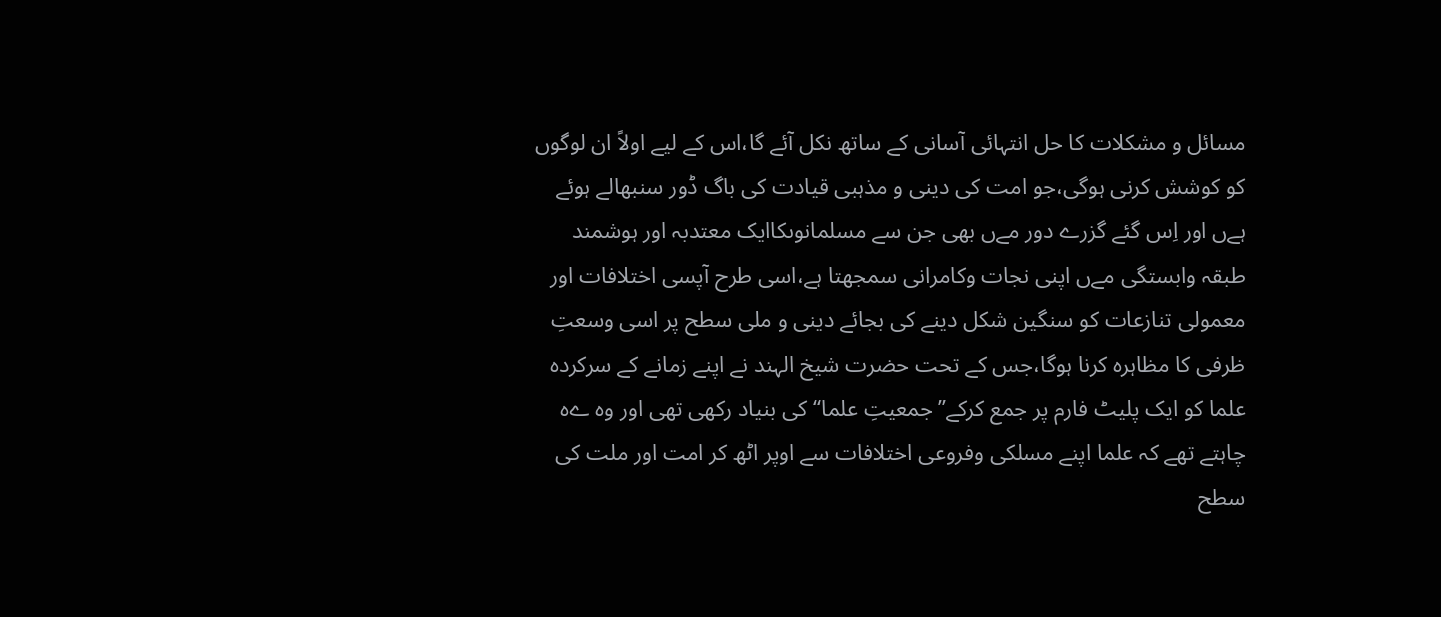مسائل و مشکلات کا حل انتہائی آسانی کے ساتھ نکل آئے گا،اس کے لیے اولاً ان لوگوں کو کوشش کرنی ہوگی،جو امت کی دینی و مذہبی قیادت کی باگ ڈور سنبھالے ہوئے ہےں اور اِس گئے گزرے دور مےں بھی جن سے مسلمانوںکاایک معتدبہ اور ہوشمند طبقہ وابستگی مےں اپنی نجات وکامرانی سمجھتا ہے،اسی طرح آپسی اختلافات اور معمولی تنازعات کو سنگین شکل دینے کی بجائے دینی و ملی سطح پر اسی وسعتِ ظرفی کا مظاہرہ کرنا ہوگا،جس کے تحت حضرت شیخ الہند نے اپنے زمانے کے سرکردہ علما کو ایک پلیٹ فارم پر جمع کرکے”جمعیتِ علما“کی بنیاد رکھی تھی اور وہ ےہ چاہتے تھے کہ علما اپنے مسلکی وفروعی اختلافات سے اوپر اٹھ کر امت اور ملت کی سطح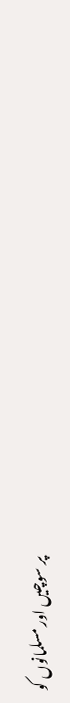پر سوچیں اور مسلمانوں کو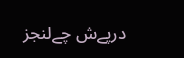درپےش چےلنجز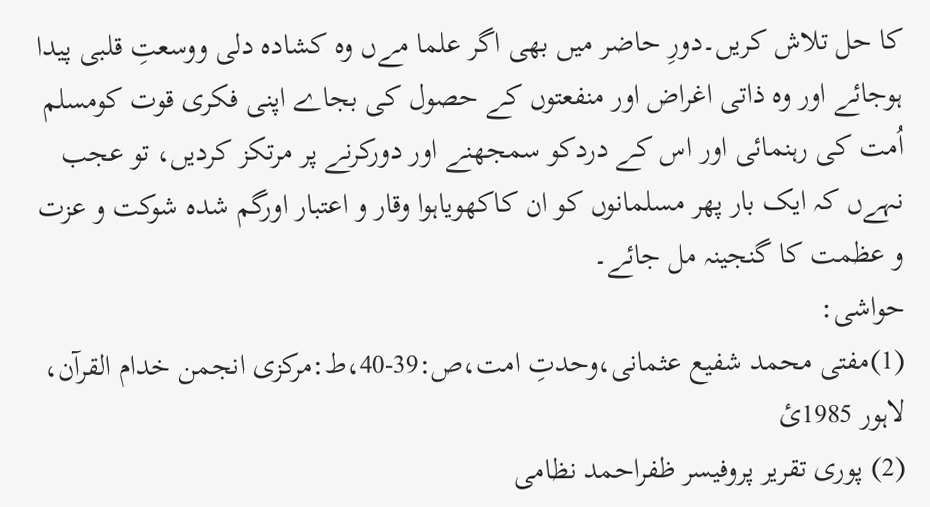کا حل تلاش کریں۔دورِ حاضر میں بھی اگر علما مےں وہ کشادہ دلی ووسعتِ قلبی پیدا ہوجائے اور وہ ذاتی اغراض اور منفعتوں کے حصول کی بجاے اپنی فکری قوت کومسلم اُمت کی رہنمائی اور اس کے دردکو سمجھنے اور دورکرنے پر مرتکز کردیں، تو عجب نہےں کہ ایک بار پھر مسلمانوں کو ان کاکھویاہوا وقار و اعتبار اورگم شدہ شوکت و عزت و عظمت کا گنجینہ مل جائے۔
حواشی:
(1)مفتی محمد شفیع عثمانی،وحدتِ امت،ص:39-40،ط:مرکزی انجمن خدام القرآن، لاہور 1985ئ
(2) پوری تقریر پروفیسر ظفراحمد نظامی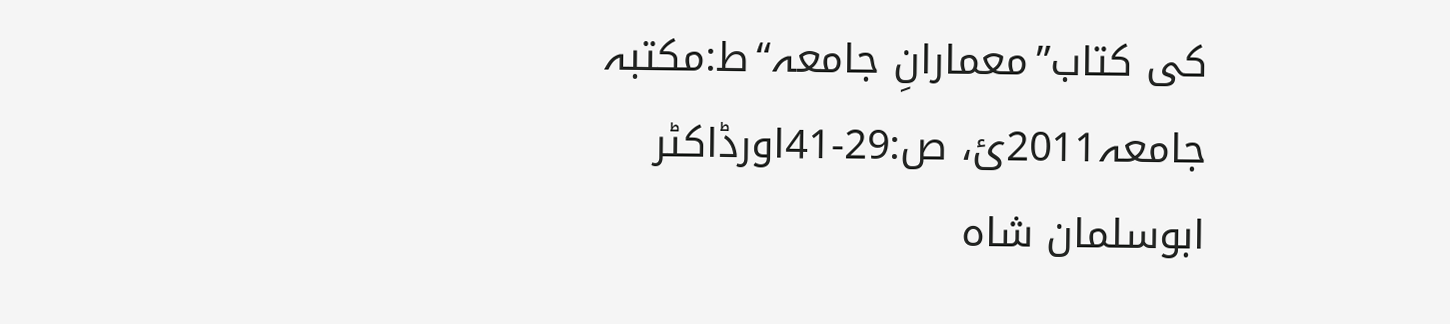کی کتاب”معمارانِ جامعہ“ط:مکتبہ جامعہ2011ئ، ص:29-41اورڈاکٹر ابوسلمان شاہ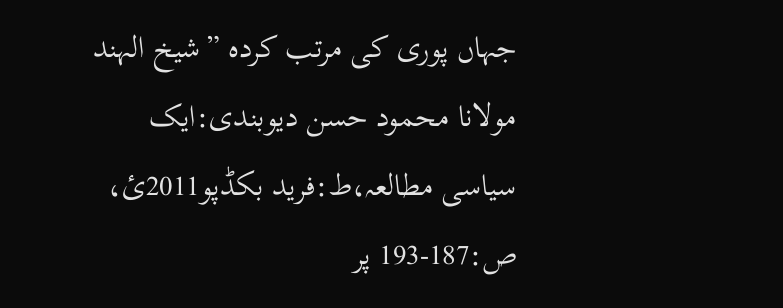جہاں پوری کی مرتب کردہ ”شیخ الہند مولانا محمود حسن دیوبندی:ایک سیاسی مطالعہ،ط:فرید بکڈپو2011ئ، ص:187-193 پر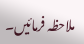ملاحظہ فرمائیں۔